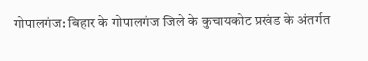गोपालगंज: बिहार के गोपालगंज जिले के कुचायकोट प्रखंड के अंतर्गत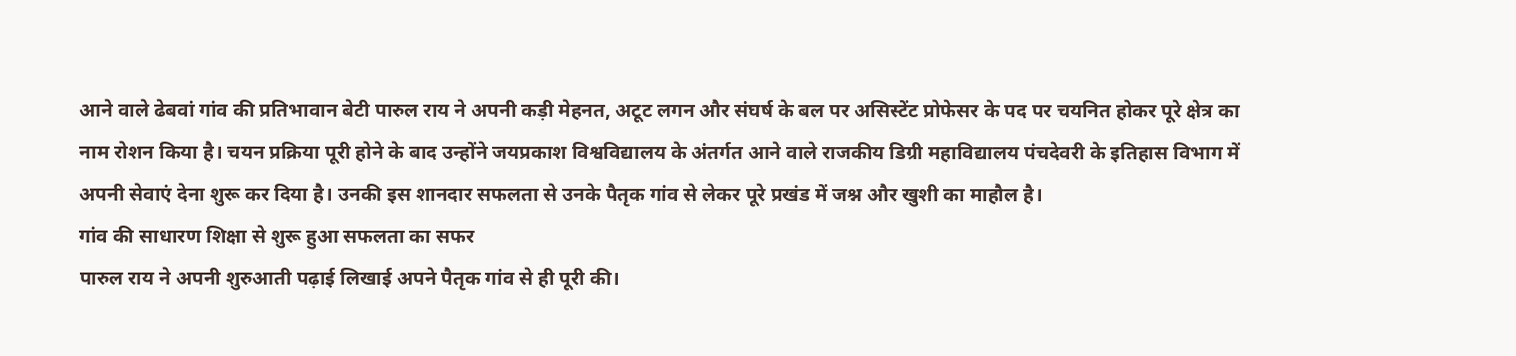आने वाले ढेबवां गांव की प्रतिभावान बेटी पारुल राय ने अपनी कड़ी मेहनत, अटूट लगन और संघर्ष के बल पर असिस्टेंट प्रोफेसर के पद पर चयनित होकर पूरे क्षेत्र का नाम रोशन किया है। चयन प्रक्रिया पूरी होने के बाद उन्होंने जयप्रकाश विश्वविद्यालय के अंतर्गत आने वाले राजकीय डिग्री महाविद्यालय पंचदेवरी के इतिहास विभाग में अपनी सेवाएं देना शुरू कर दिया है। उनकी इस शानदार सफलता से उनके पैतृक गांव से लेकर पूरे प्रखंड में जश्न और खुशी का माहौल है।
गांव की साधारण शिक्षा से शुरू हुआ सफलता का सफर
पारुल राय ने अपनी शुरुआती पढ़ाई लिखाई अपने पैतृक गांव से ही पूरी की।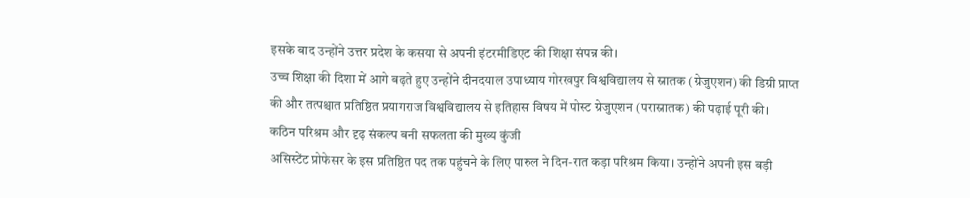इसके बाद उन्होंने उत्तर प्रदेश के कसया से अपनी इंटरमीडिएट की शिक्षा संपन्न की।
उच्च शिक्षा की दिशा में आगे बढ़ते हुए उन्होंने दीनदयाल उपाध्याय गोरखपुर विश्वविद्यालय से स्नातक (ग्रेजुएशन) की डिग्री प्राप्त की और तत्पश्चात प्रतिष्ठित प्रयागराज विश्वविद्यालय से इतिहास विषय में पोस्ट ग्रेजुएशन (परास्नातक) की पढ़ाई पूरी की।
कठिन परिश्रम और दृढ़ संकल्प बनी सफलता की मुख्य कुंजी
असिस्टेंट प्रोफेसर के इस प्रतिष्ठित पद तक पहुंचने के लिए पारुल ने दिन-रात कड़ा परिश्रम किया। उन्होंने अपनी इस बड़ी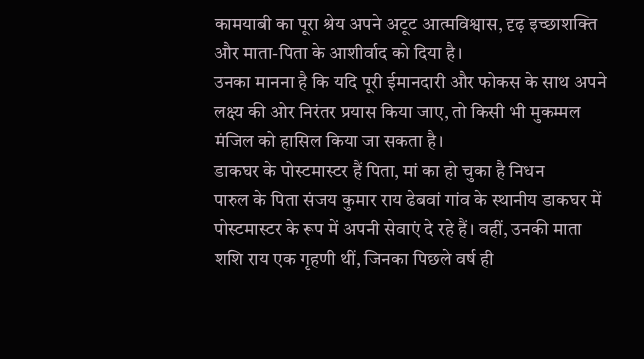कामयाबी का पूरा श्रेय अपने अटूट आत्मविश्वास, दृढ़ इच्छाशक्ति और माता-पिता के आशीर्वाद को दिया है।
उनका मानना है कि यदि पूरी ईमानदारी और फोकस के साथ अपने लक्ष्य की ओर निरंतर प्रयास किया जाए, तो किसी भी मुकम्मल मंजिल को हासिल किया जा सकता है।
डाकघर के पोस्टमास्टर हैं पिता, मां का हो चुका है निधन
पारुल के पिता संजय कुमार राय ढेबवां गांव के स्थानीय डाकघर में पोस्टमास्टर के रूप में अपनी सेवाएं दे रहे हैं। वहीं, उनकी माता शशि राय एक गृहणी थीं, जिनका पिछले वर्ष ही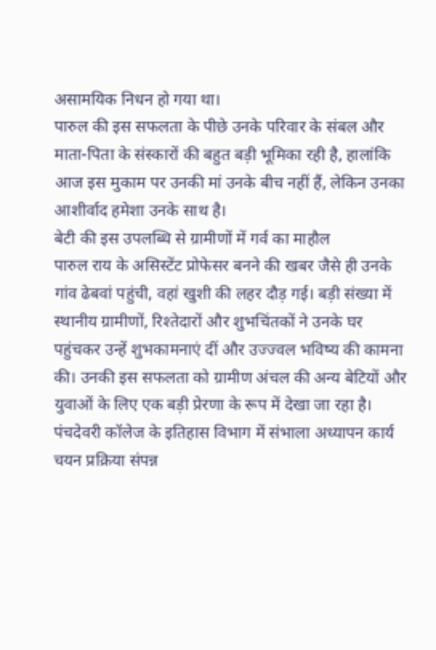असामयिक निधन हो गया था।
पारुल की इस सफलता के पीछे उनके परिवार के संबल और माता-पिता के संस्कारों की बहुत बड़ी भूमिका रही है, हालांकि आज इस मुकाम पर उनकी मां उनके बीच नहीं हैं, लेकिन उनका आशीर्वाद हमेशा उनके साथ है।
बेटी की इस उपलब्धि से ग्रामीणों में गर्व का माहौल
पारुल राय के असिस्टेंट प्रोफेसर बनने की खबर जैसे ही उनके गांव ढेबवां पहुंची, वहां खुशी की लहर दौड़ गई। बड़ी संख्या में स्थानीय ग्रामीणों, रिश्तेदारों और शुभचिंतकों ने उनके घर पहुंचकर उन्हें शुभकामनाएं दीं और उज्ज्वल भविष्य की कामना की। उनकी इस सफलता को ग्रामीण अंचल की अन्य बेटियों और युवाओं के लिए एक बड़ी प्रेरणा के रूप में देखा जा रहा है।
पंचदेवरी कॉलेज के इतिहास विभाग में संभाला अध्यापन कार्य
चयन प्रक्रिया संपन्न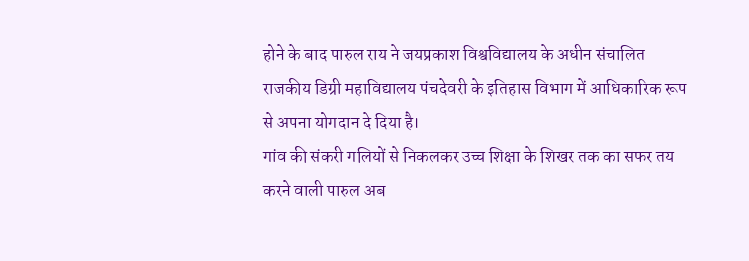होने के बाद पारुल राय ने जयप्रकाश विश्वविद्यालय के अधीन संचालित राजकीय डिग्री महाविद्यालय पंचदेवरी के इतिहास विभाग में आधिकारिक रूप से अपना योगदान दे दिया है।
गांव की संकरी गलियों से निकलकर उच्च शिक्षा के शिखर तक का सफर तय करने वाली पारुल अब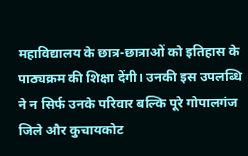महाविद्यालय के छात्र-छात्राओं को इतिहास के पाठ्यक्रम की शिक्षा देंगी। उनकी इस उपलब्धि ने न सिर्फ उनके परिवार बल्कि पूरे गोपालगंज जिले और कुचायकोट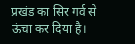प्रखंड का सिर गर्व से ऊंचा कर दिया है।